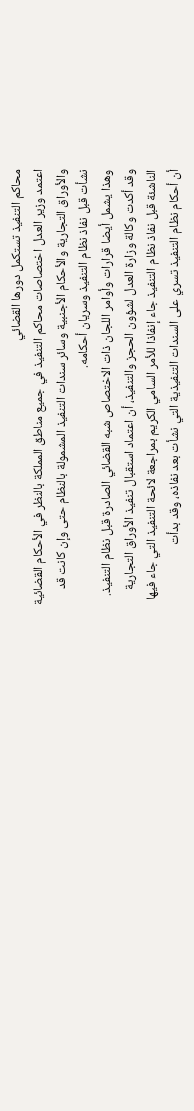محاكم التنفيذ تستكمل دورها القضائي
اعتمد وزير العدل اختصاصات محاكم التنفيذ في جميع مناطق المملكة بالنظر في الأحكام القضائية والأوراق التجارية والأحكام الأجنبية وسائر سندات التنفيذ المشمولة بالنظام حتى وإن كانت قد نشأت قبل نفاذ نظام التنفيذ وسريان أحكامه.
وهذا يشمل أيضا قرارات وأوامر اللجان ذات الاختصاص شبه القضائي الصادرة قبل نظام التنفيذ.
وقد أكدت وكالة وزارة العدل لشؤون الحجز والتنفيذ، أن اعتماد استقبال تنفيذ الأوراق التجارية الناشئة قبل نفاذ نظام التنفيذ جاء إنفاذا للأمر السامي الكريم بمراجعة لائحة التنفيذ التي جاء فيها أن أحكام نظام التنفيذ تسري على السندات التنفيذية التي نشأت بعد نفاذه، وقد بدأت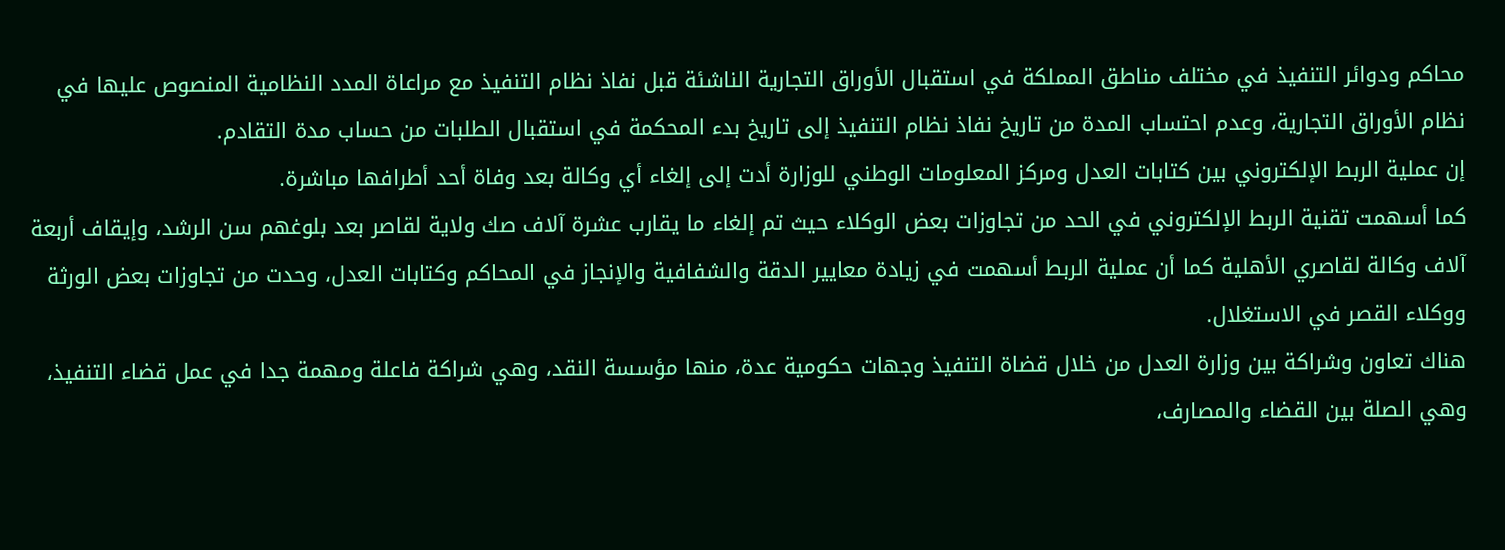محاكم ودوائر التنفيذ في مختلف مناطق المملكة في استقبال الأوراق التجارية الناشئة قبل نفاذ نظام التنفيذ مع مراعاة المدد النظامية المنصوص عليها في نظام الأوراق التجارية، وعدم احتساب المدة من تاريخ نفاذ نظام التنفيذ إلى تاريخ بدء المحكمة في استقبال الطلبات من حساب مدة التقادم.
إن عملية الربط الإلكتروني بين كتابات العدل ومركز المعلومات الوطني للوزارة أدت إلى إلغاء أي وكالة بعد وفاة أحد أطرافها مباشرة.
كما أسهمت تقنية الربط الإلكتروني في الحد من تجاوزات بعض الوكلاء حيث تم إلغاء ما يقارب عشرة آلاف صك ولاية لقاصر بعد بلوغهم سن الرشد، وإيقاف أربعة آلاف وكالة لقاصري الأهلية كما أن عملية الربط أسهمت في زيادة معايير الدقة والشفافية والإنجاز في المحاكم وكتابات العدل، وحدت من تجاوزات بعض الورثة ووكلاء القصر في الاستغلال.
هناك تعاون وشراكة بين وزارة العدل من خلال قضاة التنفيذ وجهات حكومية عدة، منها مؤسسة النقد، وهي شراكة فاعلة ومهمة جدا في عمل قضاء التنفيذ، وهي الصلة بين القضاء والمصارف،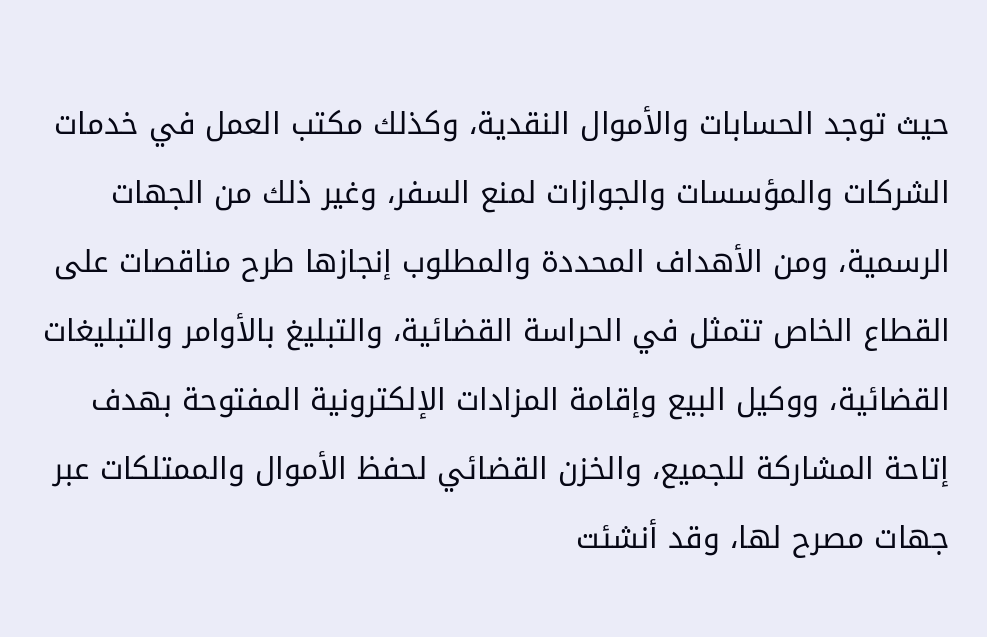حيث توجد الحسابات والأموال النقدية، وكذلك مكتب العمل في خدمات الشركات والمؤسسات والجوازات لمنع السفر، وغير ذلك من الجهات الرسمية، ومن الأهداف المحددة والمطلوب إنجازها طرح مناقصات على القطاع الخاص تتمثل في الحراسة القضائية، والتبليغ بالأوامر والتبليغات القضائية، ووكيل البيع وإقامة المزادات الإلكترونية المفتوحة بهدف إتاحة المشاركة للجميع، والخزن القضائي لحفظ الأموال والممتلكات عبر جهات مصرح لها، وقد أنشئت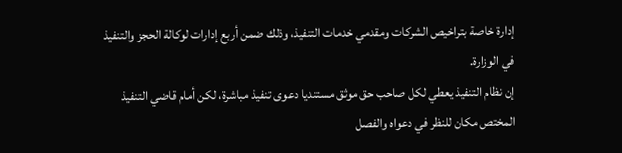إدارة خاصة بتراخيص الشركات ومقدمي خدمات التنفيذ، وذلك ضمن أربع إدارات لوكالة الحجز والتنفيذ في الوزارة.
إن نظام التنفيذ يعطي لكل صاحب حق موثق مستنديا دعوى تنفيذ مباشرة، لكن أمام قاضي التنفيذ المختص مكان للنظر في دعواه والفصل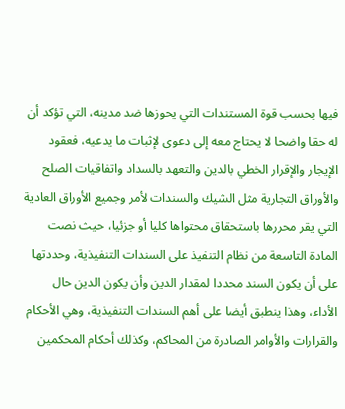فيها بحسب قوة المستندات التي يحوزها ضد مدينه، التي تؤكد أن له حقا واضحا لا يحتاج معه إلى دعوى لإثبات ما يدعيه، فعقود الإيجار والإقرار الخطي بالدين والتعهد بالسداد واتفاقيات الصلح والأوراق التجارية مثل الشيك والسندات لأمر وجميع الأوراق العادية التي يقر محررها باستحقاق محتواها كليا أو جزئيا، حيث نصت المادة التاسعة من نظام التنفيذ على السندات التنفيذية، وحددتها على أن يكون السند محددا لمقدار الدين وأن يكون الدين حال الأداء، وهذا ينطبق أيضا على أهم السندات التنفيذية، وهي الأحكام والقرارات والأوامر الصادرة من المحاكم، وكذلك أحكام المحكمين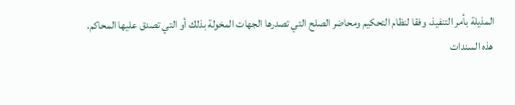المذيلة بأمر التنفيذ، وفقا لنظام التحكيم ومحاضر الصلح التي تصدرها الجهات المخولة بذلك أو التي تصدق عليها المحاكم.
هذه السندات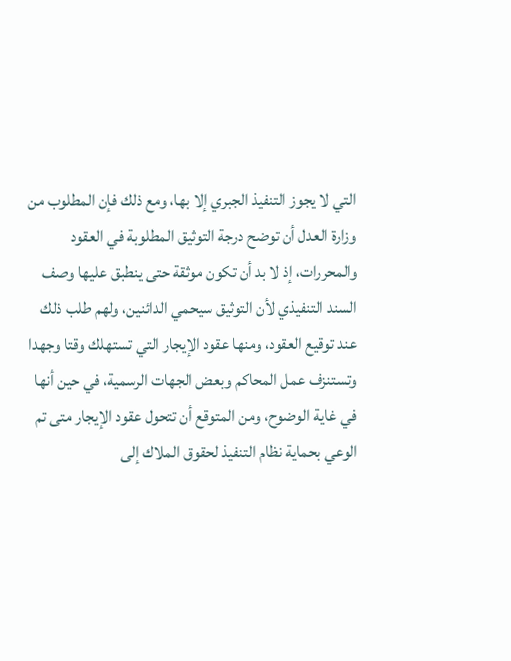التي لا يجوز التنفيذ الجبري إلا بها، ومع ذلك فإن المطلوب من وزارة العدل أن توضح درجة التوثيق المطلوبة في العقود والمحررات، إذ لا بد أن تكون موثقة حتى ينطبق عليها وصف السند التنفيذي لأن التوثيق سيحمي الدائنين، ولهم طلب ذلك عند توقيع العقود، ومنها عقود الإيجار التي تستهلك وقتا وجهدا وتستنزف عمل المحاكم وبعض الجهات الرسمية، في حين أنها في غاية الوضوح، ومن المتوقع أن تتحول عقود الإيجار متى تم الوعي بحماية نظام التنفيذ لحقوق الملاك إلى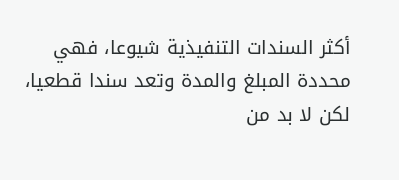أكثر السندات التنفيذية شيوعا، فهي محددة المبلغ والمدة وتعد سندا قطعيا، لكن لا بد من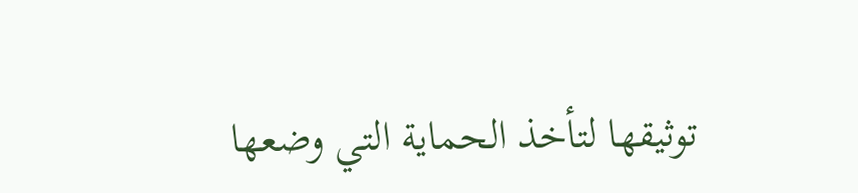توثيقها لتأخذ الحماية التي وضعها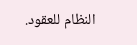النظام للعقود.